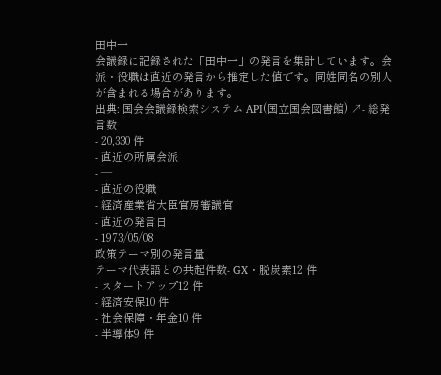田中一
会議録に記録された「田中一」の発言を集計しています。会派・役職は直近の発言から推定した値です。同姓同名の別人が含まれる場合があります。
出典: 国会会議録検索システム API(国立国会図書館) ↗- 総発言数
- 20,330 件
- 直近の所属会派
- —
- 直近の役職
- 経済産業省大臣官房審議官
- 直近の発言日
- 1973/05/08
政策テーマ別の発言量
テーマ代表語との共起件数- GX・脱炭素12 件
- スタートアップ12 件
- 経済安保10 件
- 社会保障・年金10 件
- 半導体9 件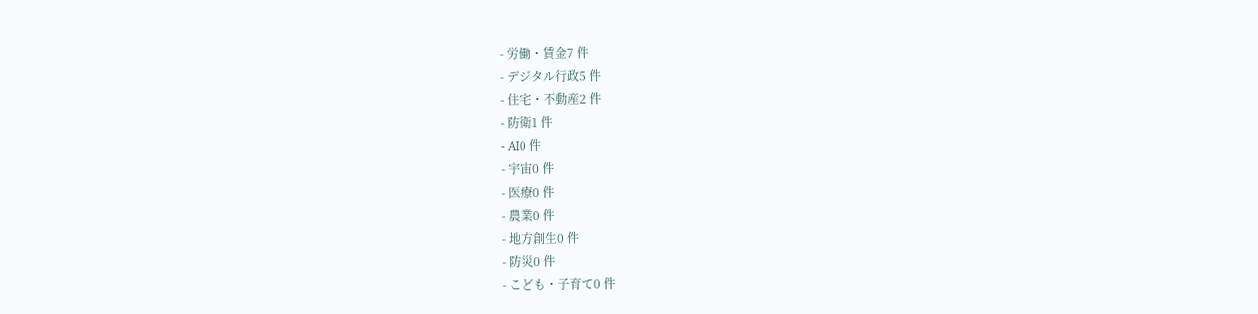- 労働・賃金7 件
- デジタル行政5 件
- 住宅・不動産2 件
- 防衛1 件
- AI0 件
- 宇宙0 件
- 医療0 件
- 農業0 件
- 地方創生0 件
- 防災0 件
- こども・子育て0 件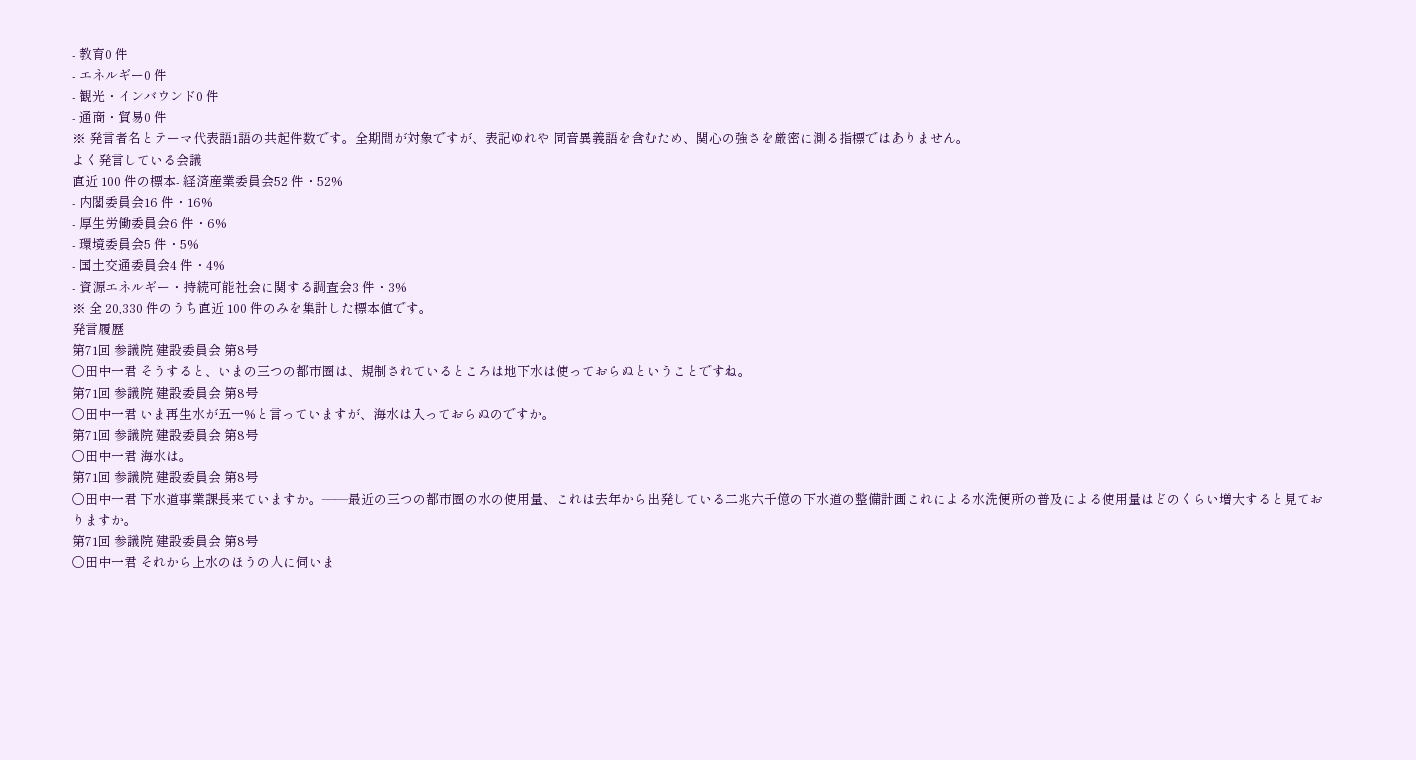- 教育0 件
- エネルギー0 件
- 観光・インバウンド0 件
- 通商・貿易0 件
※ 発言者名とテーマ代表語1語の共起件数です。全期間が対象ですが、表記ゆれや 同音異義語を含むため、関心の強さを厳密に測る指標ではありません。
よく発言している会議
直近 100 件の標本- 経済産業委員会52 件・52%
- 内閣委員会16 件・16%
- 厚生労働委員会6 件・6%
- 環境委員会5 件・5%
- 国土交通委員会4 件・4%
- 資源エネルギー・持続可能社会に関する調査会3 件・3%
※ 全 20,330 件のうち直近 100 件のみを集計した標本値です。
発言履歴
第71回 参議院 建設委員会 第8号
○田中一君 そうすると、いまの三つの都市圏は、規制されているところは地下水は使っておらぬということですね。
第71回 参議院 建設委員会 第8号
○田中一君 いま再生水が五一%と言っていますが、海水は入っておらぬのですか。
第71回 参議院 建設委員会 第8号
○田中一君 海水は。
第71回 参議院 建設委員会 第8号
○田中一君 下水道事業課長来ていますか。――最近の三つの都市圏の水の使用量、これは去年から出発している二兆六千億の下水道の整備計画これによる水洗便所の普及による使用量はどのくらい増大すると見ておりますか。
第71回 参議院 建設委員会 第8号
○田中一君 それから上水のほうの人に伺いま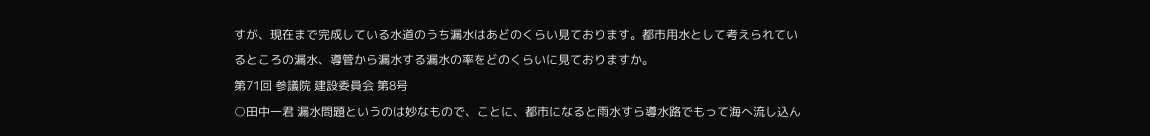すが、現在まで完成している水道のうち漏水はあどのくらい見ております。都市用水として考えられているところの漏水、導管から漏水する漏水の率をどのくらいに見ておりますか。
第71回 参議院 建設委員会 第8号
○田中一君 漏水問題というのは妙なもので、ことに、都市になると雨水すら導水路でもって海へ流し込ん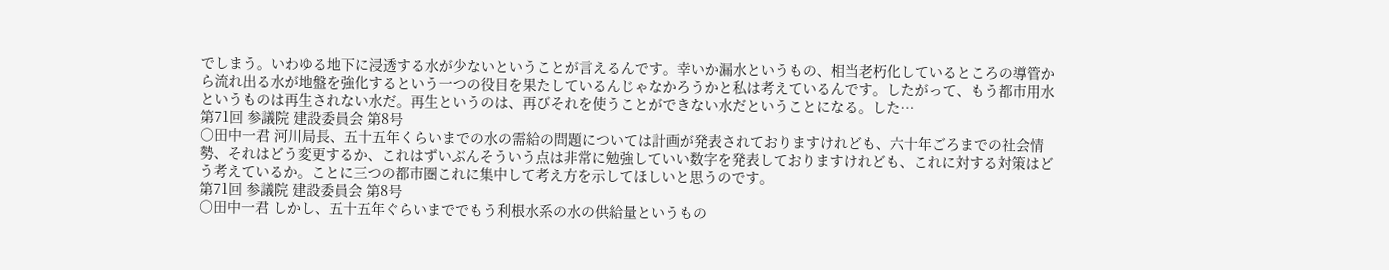でしまう。いわゆる地下に浸透する水が少ないということが言えるんです。幸いか漏水というもの、相当老朽化しているところの導管から流れ出る水が地盤を強化するという一つの役目を果たしているんじゃなかろうかと私は考えているんです。したがって、もう都市用水というものは再生されない水だ。再生というのは、再びそれを使うことができない水だということになる。した…
第71回 参議院 建設委員会 第8号
○田中一君 河川局長、五十五年くらいまでの水の需給の問題については計画が発表されておりますけれども、六十年ごろまでの社会情勢、それはどう変更するか、これはずいぶんそういう点は非常に勉強していい数字を発表しておりますけれども、これに対する対策はどう考えているか。ことに三つの都市圏これに集中して考え方を示してほしいと思うのです。
第71回 参議院 建設委員会 第8号
○田中一君 しかし、五十五年ぐらいまででもう利根水系の水の供給量というもの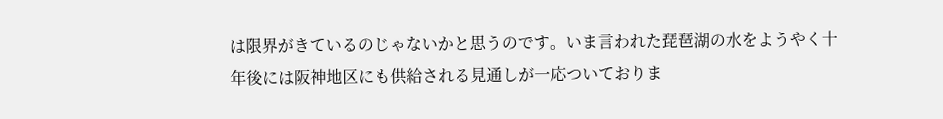は限界がきているのじゃないかと思うのです。いま言われた琵琶湖の水をようやく十年後には阪神地区にも供給される見通しが一応ついておりま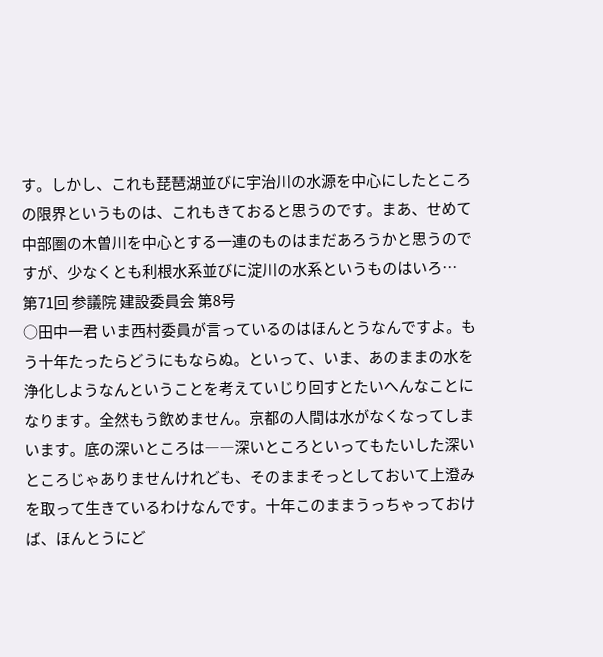す。しかし、これも琵琶湖並びに宇治川の水源を中心にしたところの限界というものは、これもきておると思うのです。まあ、せめて中部圏の木曽川を中心とする一連のものはまだあろうかと思うのですが、少なくとも利根水系並びに淀川の水系というものはいろ…
第71回 参議院 建設委員会 第8号
○田中一君 いま西村委員が言っているのはほんとうなんですよ。もう十年たったらどうにもならぬ。といって、いま、あのままの水を浄化しようなんということを考えていじり回すとたいへんなことになります。全然もう飲めません。京都の人間は水がなくなってしまいます。底の深いところは――深いところといってもたいした深いところじゃありませんけれども、そのままそっとしておいて上澄みを取って生きているわけなんです。十年このままうっちゃっておけば、ほんとうにど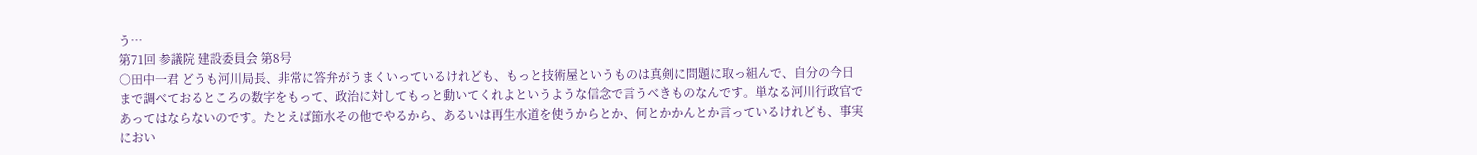う…
第71回 参議院 建設委員会 第8号
○田中一君 どうも河川局長、非常に答弁がうまくいっているけれども、もっと技術屋というものは真剣に問題に取っ組んで、自分の今日まで調べておるところの数字をもって、政治に対してもっと動いてくれよというような信念で言うべきものなんです。単なる河川行政官であってはならないのです。たとえば節水その他でやるから、あるいは再生水道を使うからとか、何とかかんとか言っているけれども、事実におい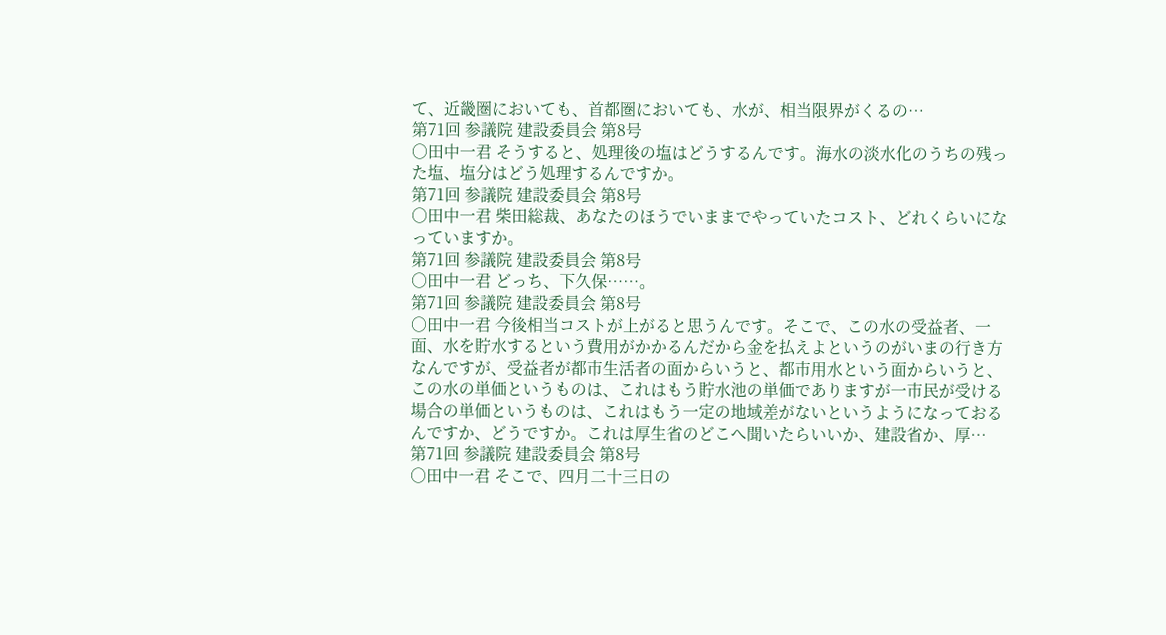て、近畿圏においても、首都圏においても、水が、相当限界がくるの…
第71回 参議院 建設委員会 第8号
○田中一君 そうすると、処理後の塩はどうするんです。海水の淡水化のうちの残った塩、塩分はどう処理するんですか。
第71回 参議院 建設委員会 第8号
○田中一君 柴田総裁、あなたのほうでいままでやっていたコスト、どれくらいになっていますか。
第71回 参議院 建設委員会 第8号
○田中一君 どっち、下久保……。
第71回 参議院 建設委員会 第8号
○田中一君 今後相当コストが上がると思うんです。そこで、この水の受益者、一面、水を貯水するという費用がかかるんだから金を払えよというのがいまの行き方なんですが、受益者が都市生活者の面からいうと、都市用水という面からいうと、この水の単価というものは、これはもう貯水池の単価でありますが一市民が受ける場合の単価というものは、これはもう一定の地域差がないというようになっておるんですか、どうですか。これは厚生省のどこへ聞いたらいいか、建設省か、厚…
第71回 参議院 建設委員会 第8号
○田中一君 そこで、四月二十三日の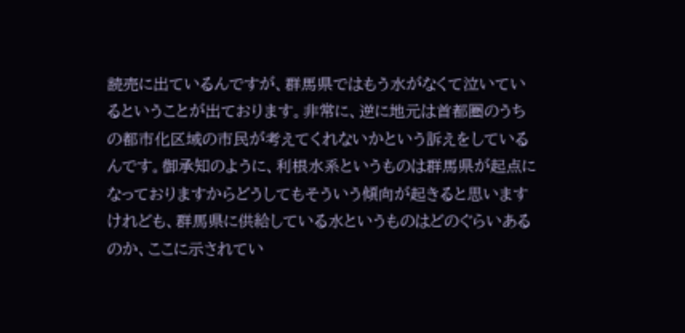読売に出ているんですが、群馬県ではもう水がなくて泣いているということが出ております。非常に、逆に地元は首都圏のうちの都市化区域の市民が考えてくれないかという訴えをしているんです。御承知のように、利根水系というものは群馬県が起点になっておりますからどうしてもそういう傾向が起きると思いますけれども、群馬県に供給している水というものはどのぐらいあるのか、ここに示されてい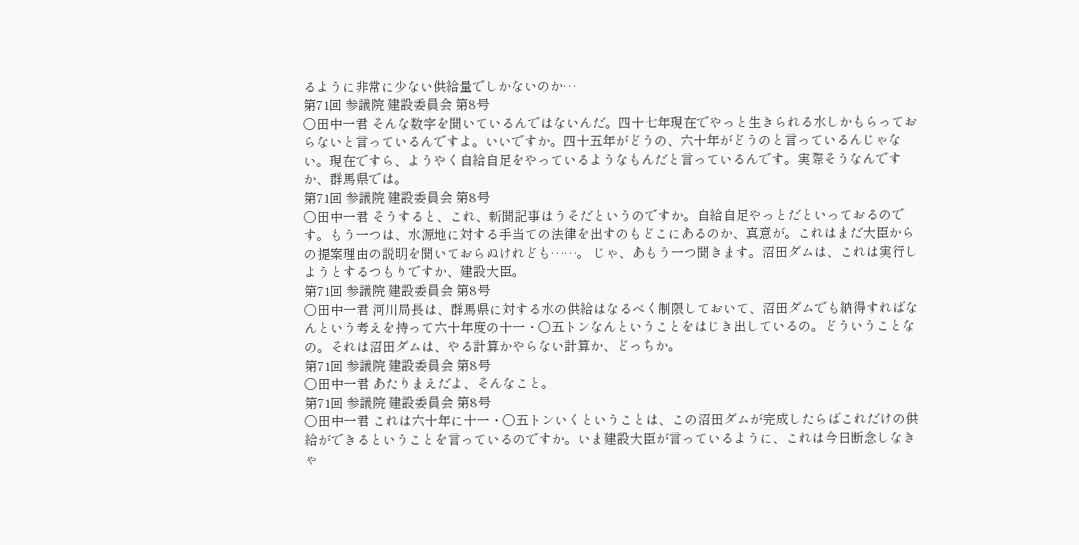るように非常に少ない供給量でしかないのか…
第71回 参議院 建設委員会 第8号
○田中一君 そんな数字を聞いているんではないんだ。四十七年現在でやっと生きられる水しかもらっておらないと言っているんですよ。いいですか。四十五年がどうの、六十年がどうのと言っているんじゃない。現在ですら、ようやく自給自足をやっているようなもんだと言っているんです。実際そうなんですか、群馬県では。
第71回 参議院 建設委員会 第8号
○田中一君 そうすると、これ、新聞記事はうそだというのですか。自給自足やっとだといっておるのです。もう一つは、水源地に対する手当ての法律を出すのもどこにあるのか、真意が。これはまだ大臣からの提案理由の説明を聞いておらぬけれども……。 じゃ、あもう一つ聞きます。沼田ダムは、これは実行しようとするつもりですか、建設大臣。
第71回 参議院 建設委員会 第8号
○田中一君 河川局長は、群馬県に対する水の供給はなるべく制限しておいて、沼田ダムでも納得すればなんという考えを持って六十年度の十一・〇五トンなんということをはじき出しているの。どういうことなの。それは沼田ダムは、やる計算かやらない計算か、どっちか。
第71回 参議院 建設委員会 第8号
○田中一君 あたりまえだよ、そんなこと。
第71回 参議院 建設委員会 第8号
○田中一君 これは六十年に十一・〇五トンいくということは、この沼田ダムが完成したらばこれだけの供給ができるということを言っているのですか。いま建設大臣が言っているように、これは今日断念しなきゃ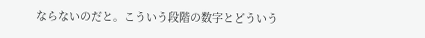ならないのだと。こういう段階の数字とどういう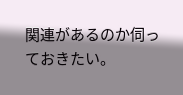関連があるのか伺っておきたい。